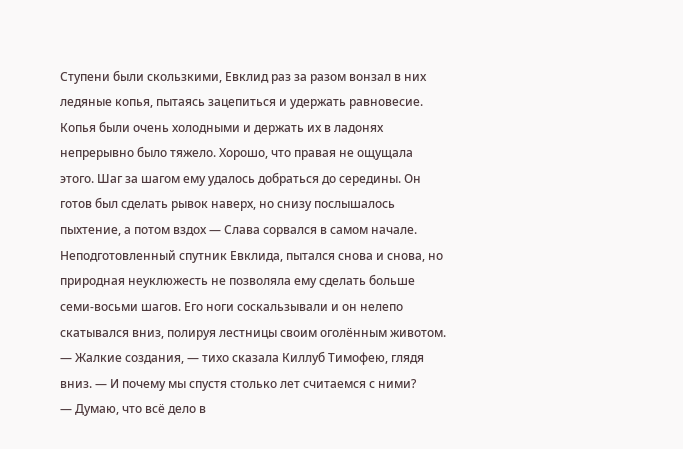Ступени были скользкими, Евклид раз за разом вонзал в них ледяные копья, пытаясь зацепиться и удержать равновесие. Копья были очень холодными и держать их в ладонях непрерывно было тяжело. Хорошо, что правая не ощущала этого. Шаг за шагом ему удалось добраться до середины. Он готов был сделать рывок наверх, но снизу послышалось пыхтение, а потом вздох — Слава сорвался в самом начале.
Неподготовленный спутник Евклида, пытался снова и снова, но природная неуклюжесть не позволяла ему сделать больше семи-восьми шагов. Его ноги соскальзывали и он нелепо скатывался вниз, полируя лестницы своим оголённым животом.
— Жалкие создания, — тихо сказала Киллуб Тимофею, глядя вниз. — И почему мы спустя столько лет считаемся с ними?
— Думаю, что всё дело в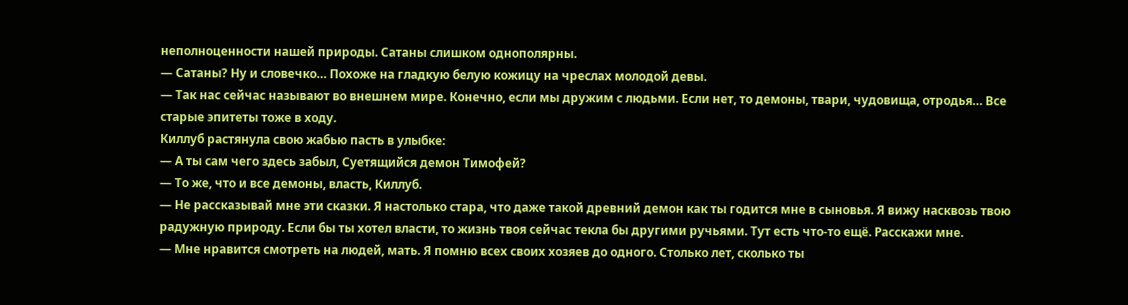неполноценности нашей природы. Сатаны слишком однополярны.
— Сатаны? Ну и словечко… Похоже на гладкую белую кожицу на чреслах молодой девы.
— Так нас сейчас называют во внешнем мире. Конечно, если мы дружим с людьми. Если нет, то демоны, твари, чудовища, отродья… Все старые эпитеты тоже в ходу.
Киллуб растянула свою жабью пасть в улыбке:
— А ты сам чего здесь забыл, Суетящийся демон Тимофей?
— То же, что и все демоны, власть, Киллуб.
— Не рассказывай мне эти сказки. Я настолько стара, что даже такой древний демон как ты годится мне в сыновья. Я вижу насквозь твою радужную природу. Если бы ты хотел власти, то жизнь твоя сейчас текла бы другими ручьями. Тут есть что-то ещё. Расскажи мне.
— Мне нравится смотреть на людей, мать. Я помню всех своих хозяев до одного. Столько лет, сколько ты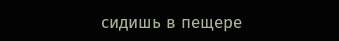сидишь в пещере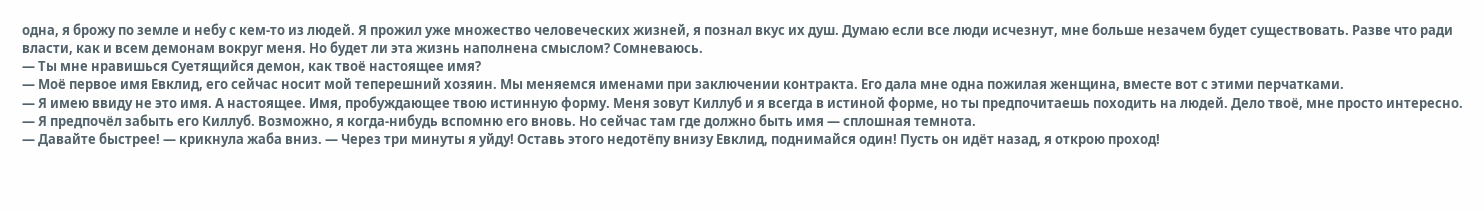одна, я брожу по земле и небу с кем-то из людей. Я прожил уже множество человеческих жизней, я познал вкус их душ. Думаю если все люди исчезнут, мне больше незачем будет существовать. Разве что ради власти, как и всем демонам вокруг меня. Но будет ли эта жизнь наполнена смыслом? Сомневаюсь.
— Ты мне нравишься Суетящийся демон, как твоё настоящее имя?
— Моё первое имя Евклид, его сейчас носит мой теперешний хозяин. Мы меняемся именами при заключении контракта. Его дала мне одна пожилая женщина, вместе вот с этими перчатками.
— Я имею ввиду не это имя. А настоящее. Имя, пробуждающее твою истинную форму. Меня зовут Киллуб и я всегда в истиной форме, но ты предпочитаешь походить на людей. Дело твоё, мне просто интересно.
— Я предпочёл забыть его Киллуб. Возможно, я когда-нибудь вспомню его вновь. Но сейчас там где должно быть имя — сплошная темнота.
— Давайте быстрее! — крикнула жаба вниз. — Через три минуты я уйду! Оставь этого недотёпу внизу Евклид, поднимайся один! Пусть он идёт назад, я открою проход!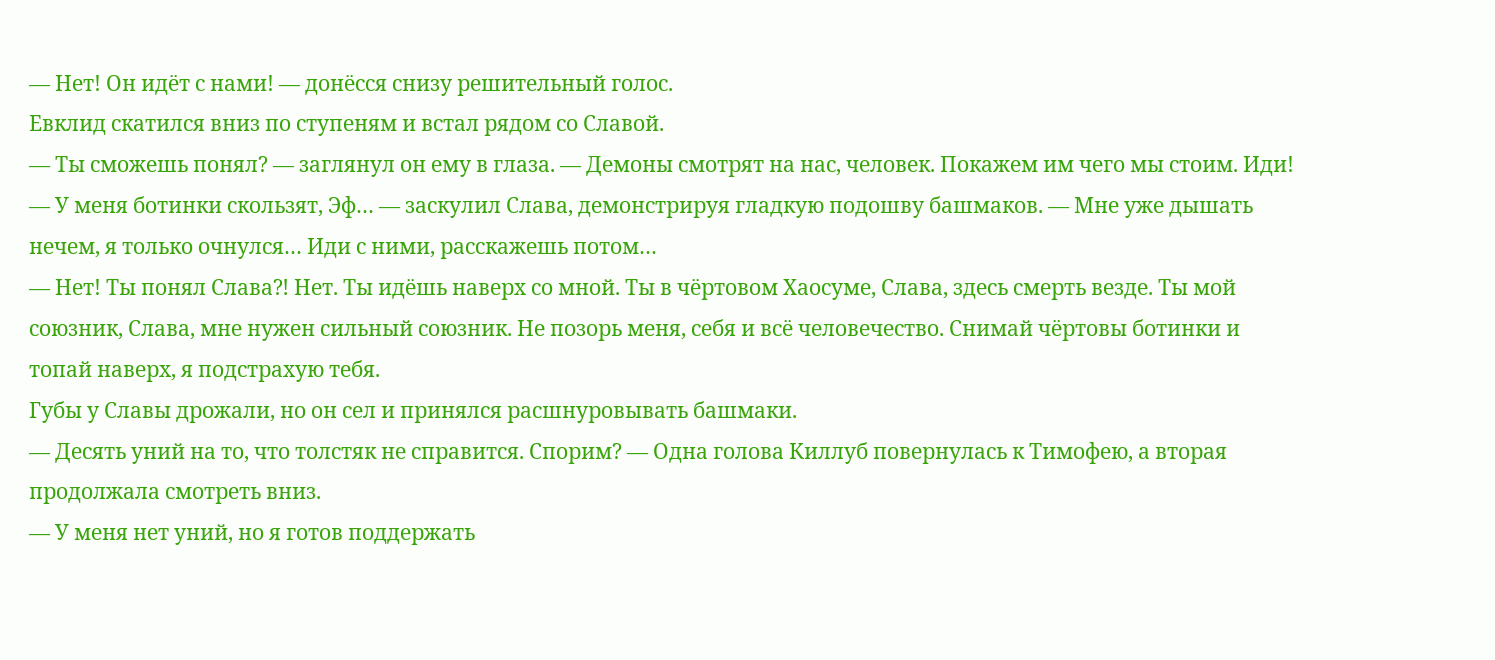— Нет! Он идёт с нами! — донёсся снизу решительный голос.
Евклид скатился вниз по ступеням и встал рядом со Славой.
— Ты сможешь понял? — заглянул он ему в глаза. — Демоны смотрят на нас, человек. Покажем им чего мы стоим. Иди!
— У меня ботинки скользят, Эф… — заскулил Слава, демонстрируя гладкую подошву башмаков. — Мне уже дышать нечем, я только очнулся… Иди с ними, расскажешь потом…
— Нет! Ты понял Слава⁈ Нет. Ты идёшь наверх со мной. Ты в чёртовом Хаосуме, Слава, здесь смерть везде. Ты мой союзник, Слава, мне нужен сильный союзник. Не позорь меня, себя и всё человечество. Снимай чёртовы ботинки и топай наверх, я подстрахую тебя.
Губы у Славы дрожали, но он сел и принялся расшнуровывать башмаки.
— Десять уний на то, что толстяк не справится. Спорим? — Одна голова Киллуб повернулась к Тимофею, а вторая продолжала смотреть вниз.
— У меня нет уний, но я готов поддержать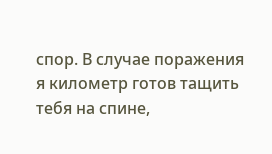спор. В случае поражения я километр готов тащить тебя на спине,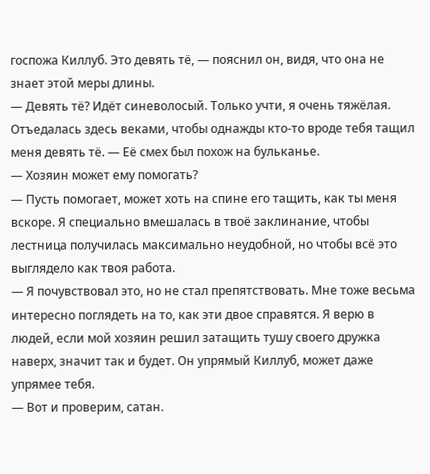госпожа Киллуб. Это девять тё, — пояснил он, видя, что она не знает этой меры длины.
— Девять тё? Идёт синеволосый. Только учти, я очень тяжёлая. Отъедалась здесь веками, чтобы однажды кто-то вроде тебя тащил меня девять тё. — Её смех был похож на бульканье.
— Хозяин может ему помогать?
— Пусть помогает, может хоть на спине его тащить, как ты меня вскоре. Я специально вмешалась в твоё заклинание, чтобы лестница получилась максимально неудобной, но чтобы всё это выглядело как твоя работа.
— Я почувствовал это, но не стал препятствовать. Мне тоже весьма интересно поглядеть на то, как эти двое справятся. Я верю в людей, если мой хозяин решил затащить тушу своего дружка наверх, значит так и будет. Он упрямый Киллуб, может даже упрямее тебя.
— Вот и проверим, сатан.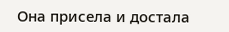Она присела и достала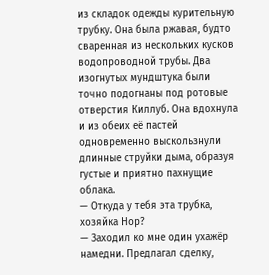из складок одежды курительную трубку. Она была ржавая, будто сваренная из нескольких кусков водопроводной трубы. Два изогнутых мундштука были точно подогнаны под ротовые отверстия Киллуб. Она вдохнула и из обеих её пастей одновременно выскользнули длинные струйки дыма, образуя густые и приятно пахнущие облака.
— Откуда у тебя эта трубка, хозяйка Нор?
— Заходил ко мне один ухажёр намедни. Предлагал сделку,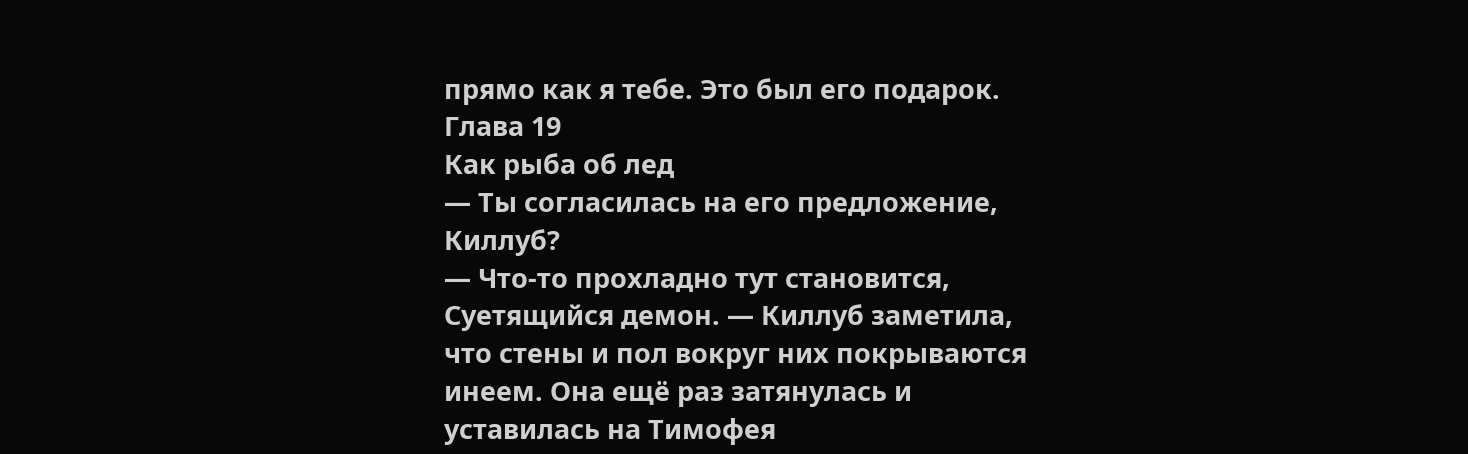прямо как я тебе. Это был его подарок.
Глава 19
Как рыба об лед
— Ты согласилась на его предложение, Киллуб?
— Что-то прохладно тут становится, Суетящийся демон. — Киллуб заметила, что стены и пол вокруг них покрываются инеем. Она ещё раз затянулась и уставилась на Тимофея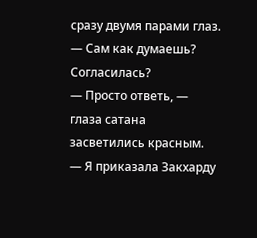сразу двумя парами глаз. — Сам как думаешь? Согласилась?
— Просто ответь, — глаза сатана засветились красным.
— Я приказала Закхарду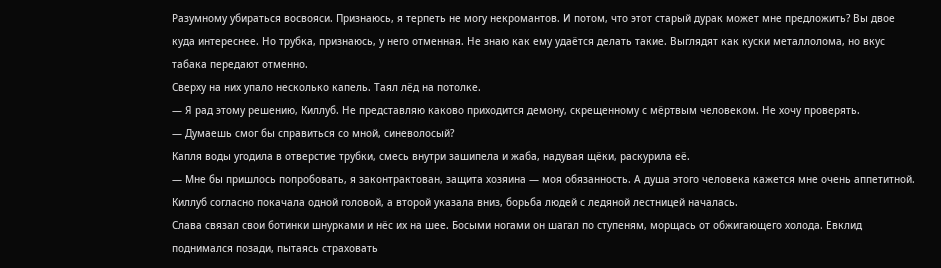Разумному убираться восвояси. Признаюсь, я терпеть не могу некромантов. И потом, что этот старый дурак может мне предложить? Вы двое куда интереснее. Но трубка, признаюсь, у него отменная. Не знаю как ему удаётся делать такие. Выглядят как куски металлолома, но вкус табака передают отменно.
Сверху на них упало несколько капель. Таял лёд на потолке.
— Я рад этому решению, Киллуб. Не представляю каково приходится демону, скрещенному с мёртвым человеком. Не хочу проверять.
— Думаешь смог бы справиться со мной, синеволосый?
Капля воды угодила в отверстие трубки, смесь внутри зашипела и жаба, надувая щёки, раскурила её.
— Мне бы пришлось попробовать, я законтрактован, защита хозяина — моя обязанность. А душа этого человека кажется мне очень аппетитной.
Киллуб согласно покачала одной головой, а второй указала вниз, борьба людей с ледяной лестницей началась.
Слава связал свои ботинки шнурками и нёс их на шее. Босыми ногами он шагал по ступеням, морщась от обжигающего холода. Евклид поднимался позади, пытаясь страховать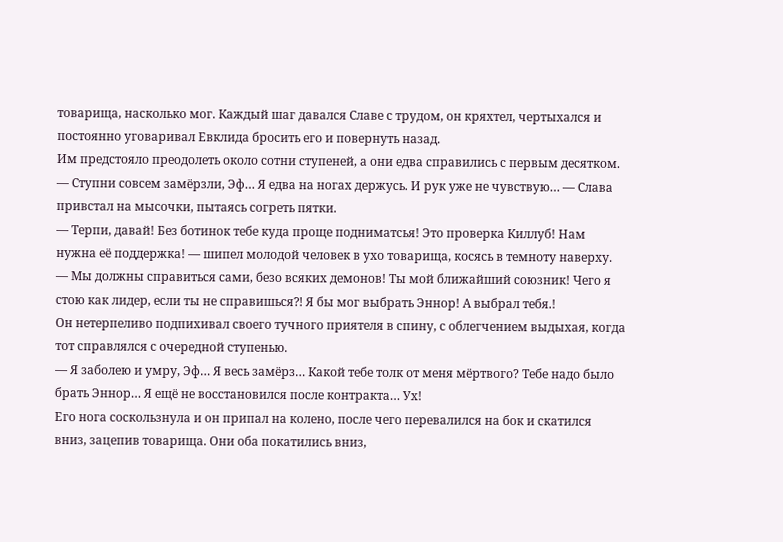товарища, насколько мог. Каждый шаг давался Славе с трудом, он кряхтел, чертыхался и постоянно уговаривал Евклида бросить его и повернуть назад.
Им предстояло преодолеть около сотни ступеней, а они едва справились с первым десятком.
— Ступни совсем замёрзли, Эф… Я едва на ногах держусь. И рук уже не чувствую… — Слава привстал на мысочки, пытаясь согреть пятки.
— Терпи, давай! Без ботинок тебе куда проще подниматсья! Это проверка Киллуб! Нам нужна её поддержка! — шипел молодой человек в ухо товарища, косясь в темноту наверху. — Мы должны справиться сами, безо всяких демонов! Ты мой ближайший союзник! Чего я стою как лидер, если ты не справишься⁈ Я бы мог выбрать Эннор! А выбрал тебя.!
Он нетерпеливо подпихивал своего тучного приятеля в спину, с облегчением выдыхая, когда тот справлялся с очередной ступенью.
— Я заболею и умру, Эф… Я весь замёрз… Какой тебе толк от меня мёртвого? Тебе надо было брать Эннор… Я ещё не восстановился после контракта… Ух!
Его нога соскользнула и он припал на колено, после чего перевалился на бок и скатился вниз, зацепив товарища. Они оба покатились вниз,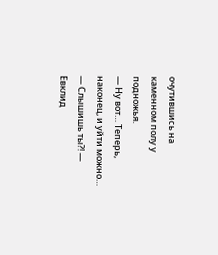очутившись на каменном полу у подножья.
— Ну вот… Теперь, наконец, и уйти можно…
— Слышишь ты⁈ — Евклид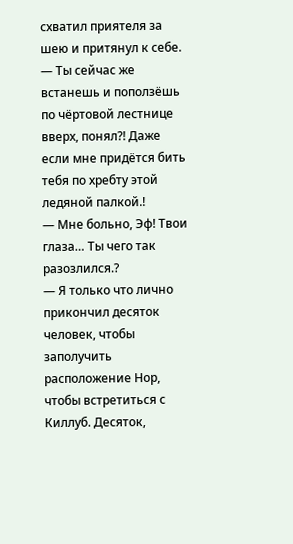схватил приятеля за шею и притянул к себе. — Ты сейчас же встанешь и поползёшь по чёртовой лестнице вверх, понял⁈ Даже если мне придётся бить тебя по хребту этой ледяной палкой.!
— Мне больно, Эф! Твои глаза… Ты чего так разозлился.?
— Я только что лично прикончил десяток человек, чтобы заполучить расположение Нор, чтобы встретиться с Киллуб. Десяток,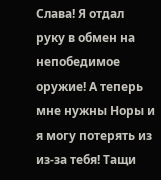Слава! Я отдал руку в обмен на непобедимое оружие! А теперь мне нужны Норы и я могу потерять из из-за тебя! Тащи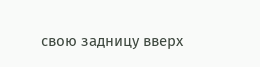свою задницу вверх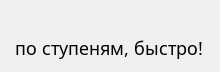по ступеням, быстро!